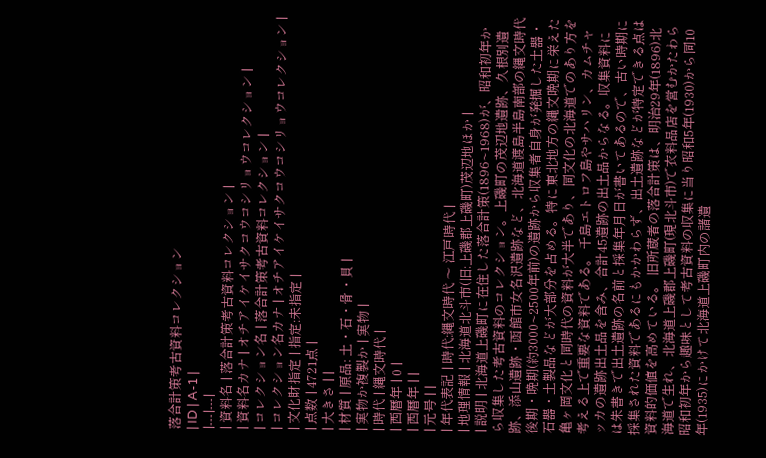落合計策考古資料コレクション
| ID | A-1 |
|---|---|
| 資料名 | 落合計策考古資料コレクション |
| 資料名カナ | オチアイケイサクコウコシリョウコレクション |
| コレクション名 | 落合計策考古資料コレクション |
| コレクション名カナ | オチアイケイサクコウコシリョウコレクション |
| 文化財指定 | 指定:未指定 |
| 点数 | 4721点 |
| 大きさ | |
| 材質 | 原品: 土・石・骨・貝 |
| 実物か複製か | 実物 |
| 時代 | 縄文時代 |
| 西暦年 | 0 |
| 西暦年 | |
| 元号 | |
| 年代表記 | 時代:縄文時代 〜 江戸時代 |
| 地理情報 | 北海道北斗市(旧:上磯郡上磯町)茂辺地ほか |
| 説明 | 北海道上磯町に在住した落合計策(1896~1968)が、昭和初年から収集した考古資料のコレクション。上磯町の茂辺地遺跡、久根別遺跡、添山遺跡・函館市女名沢遺跡など、北海道渡島半島南部の縄文時代後期・晩期(約3000~2500年前)の遺跡から収集者自身が発掘した土器・石器・土製品などが大部分を占める。特に東北地方の縄文晩期に栄えた亀ヶ岡文化と同時代の資料が大半であり、同文化の北海道でのあり方を考える上で重要な資料である。 千島エトロフ島やサハリン、カムチャッカの遺跡出土品を含み、合計45遺跡の出土品からなる。収集資料には朱書きで出土遺跡の名前と採集年月日が書いてあるので、古い時期に採集された資料であるにもかかわらず、出土遺跡などが特定できる点は資料的価値を高めている。 旧所蔵者の落合計策は、明治29年(1896)北海道で生れ、北海道上磯郡上磯町(現北斗市)で衣料品店を営むかたわら昭和初年から趣味として考古資料の収集に当り昭和5年(1930)から同10年(1935)にかけて北海道上磯町内の諸遺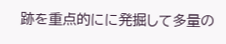跡を重点的にに発掘して多量の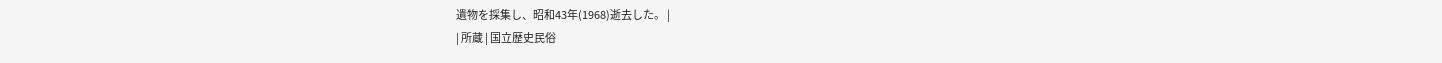遺物を採集し、昭和43年(1968)逝去した。 |
| 所蔵 | 国立歴史民俗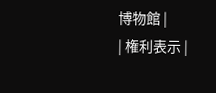博物館 |
| 権利表示 |